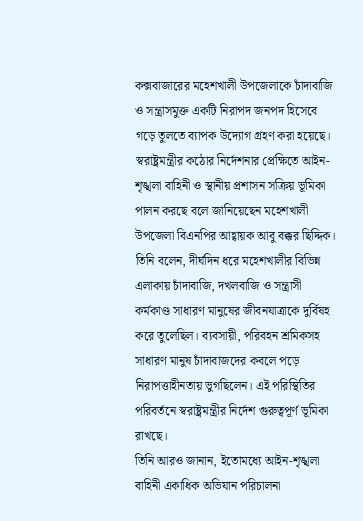কক্সবাজারের মহেশখালী উপজেলাকে চাঁদাবাজি ও সন্ত্রাসমুক্ত একটি নিরাপদ জনপদ হিসেবে গড়ে তুলতে ব্যাপক উদ্যোগ গ্রহণ করা হয়েছে। স্বরাষ্ট্রমন্ত্রীর কঠোর নির্দেশনার প্রেক্ষিতে আইন-শৃঙ্খলা বাহিনী ও স্থানীয় প্রশাসন সক্রিয় ভূমিকা পালন করছে বলে জানিয়েছেন মহেশখালী উপজেলা বিএনপির আহ্বায়ক আবু বক্কর ছিদ্দিক।
তিনি বলেন, দীর্ঘদিন ধরে মহেশখালীর বিভিন্ন এলাকায় চাঁদাবাজি, দখলবাজি ও সন্ত্রাসী কর্মকাণ্ড সাধারণ মানুষের জীবনযাত্রাকে দুর্বিষহ করে তুলেছিল। ব্যবসায়ী, পরিবহন শ্রমিকসহ সাধারণ মানুষ চাঁদাবাজদের কবলে পড়ে নিরাপত্তাহীনতায় ভুগছিলেন। এই পরিস্থিতির পরিবর্তনে স্বরাষ্ট্রমন্ত্রীর নির্দেশ গুরুত্বপূর্ণ ভূমিকা রাখছে।
তিনি আরও জানান, ইতোমধ্যে আইন-শৃঙ্খলা বাহিনী একাধিক অভিযান পরিচালনা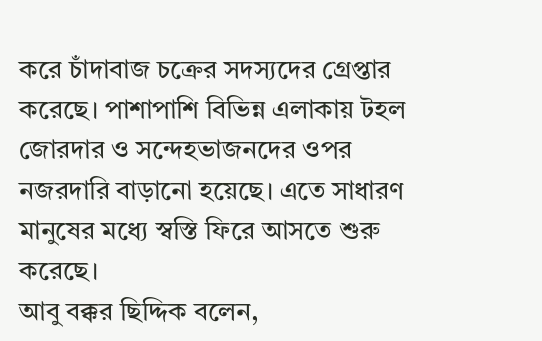করে চাঁদাবাজ চক্রের সদস্যদের গ্রেপ্তার করেছে। পাশাপাশি বিভিন্ন এলাকায় টহল জোরদার ও সন্দেহভাজনদের ওপর নজরদারি বাড়ানো হয়েছে। এতে সাধারণ মানুষের মধ্যে স্বস্তি ফিরে আসতে শুরু করেছে।
আবু বক্কর ছিদ্দিক বলেন,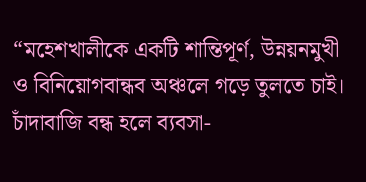“মহেশখালীকে একটি শান্তিপূর্ণ, উন্নয়নমুখী ও বিনিয়োগবান্ধব অঞ্চলে গড়ে তুলতে চাই। চাঁদাবাজি বন্ধ হলে ব্যবসা-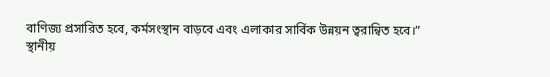বাণিজ্য প্রসারিত হবে, কর্মসংস্থান বাড়বে এবং এলাকার সার্বিক উন্নয়ন ত্বরান্বিত হবে।”
স্থানীয়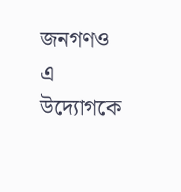জনগণও এ উদ্যোগকে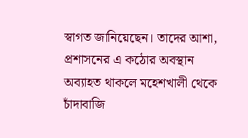স্বাগত জানিয়েছেন। তাদের আশা, প্রশাসনের এ কঠোর অবস্থান অব্যাহত থাকলে মহেশখালী থেকে চাঁদাবাজি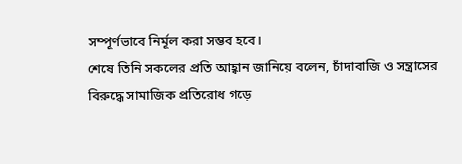সম্পূর্ণভাবে নির্মূল করা সম্ভব হবে।
শেষে তিনি সকলের প্রতি আহ্বান জানিয়ে বলেন, চাঁদাবাজি ও সন্ত্রাসের বিরুদ্ধে সামাজিক প্রতিরোধ গড়ে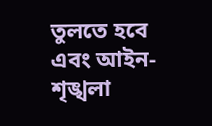তুলতে হবে এবং আইন-শৃঙ্খলা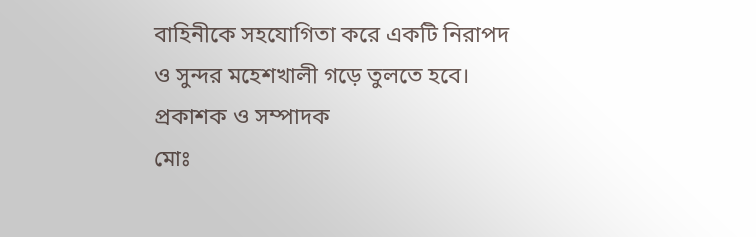বাহিনীকে সহযোগিতা করে একটি নিরাপদ ও সুন্দর মহেশখালী গড়ে তুলতে হবে।
প্রকাশক ও সম্পাদক
মোঃ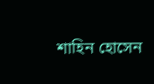শাহিন হোসেন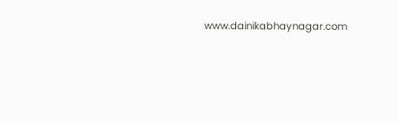www.dainikabhaynagar.com